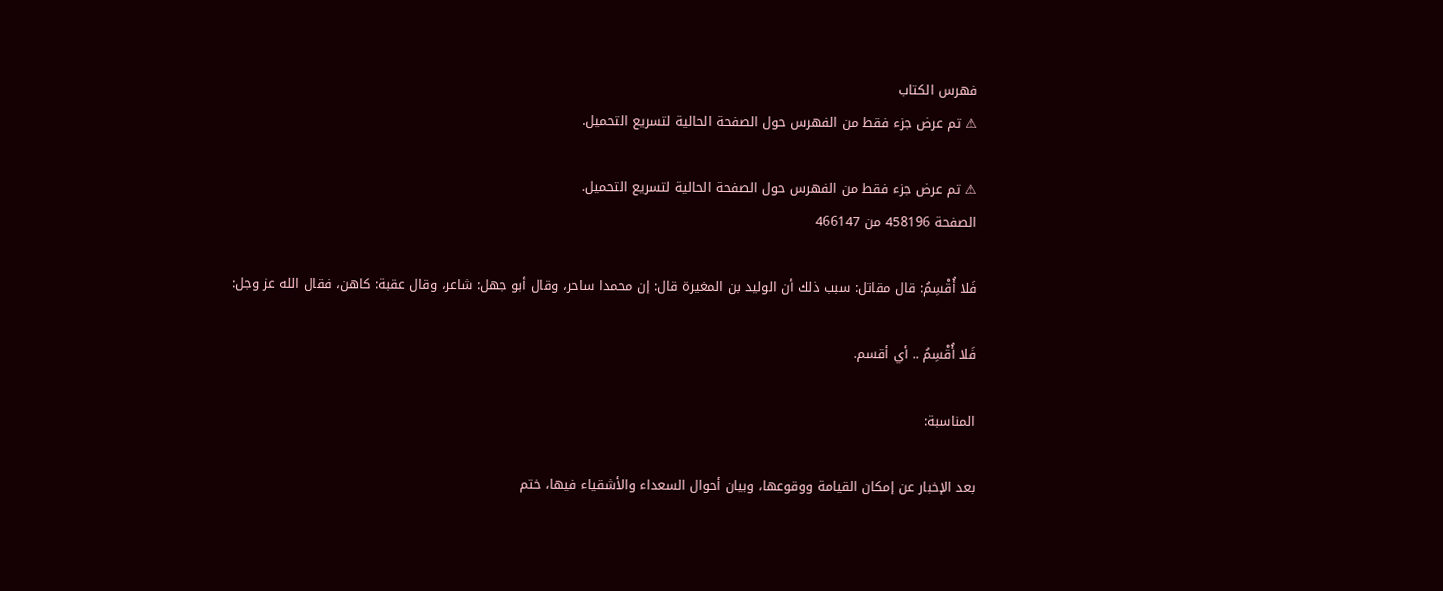فهرس الكتاب
⚠ تم عرض جزء فقط من الفهرس حول الصفحة الحالية لتسريع التحميل.

⚠ تم عرض جزء فقط من الفهرس حول الصفحة الحالية لتسريع التحميل.
الصفحة 458196 من 466147

فَلا أُقْسِمُ: قال مقاتل: سبب ذلك أن الوليد بن المغيرة قال: إن محمدا ساحر، وقال أبو جهل: شاعر، وقال عقبة: كاهن، فقال الله عز وجل:

فَلا أُقْسِمُ .. أي أقسم.

المناسبة:

بعد الإخبار عن إمكان القيامة ووقوعها، وبيان أحوال السعداء والأشقياء فيها، ختم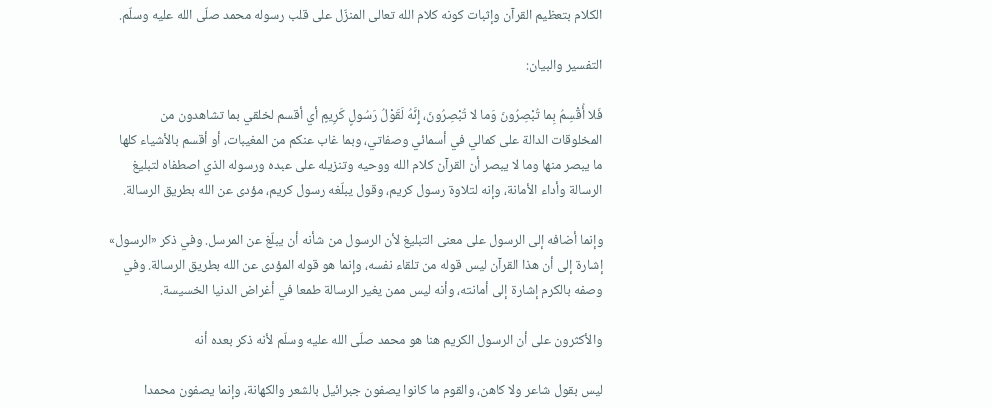الكلام بتعظيم القرآن وإثبات كونه كلام الله تعالى المنزّل على قلب رسوله محمد صلّى الله عليه وسلّم.

التفسير والبيان:

فَلا أُقْسِمُ بِما تُبْصِرُونَ وَما لا تُبْصِرُونَ، إِنَّهُ لَقَوْلُ رَسُولٍ كَرِيمٍ أي أقسم لخلقي بما تشاهدون من المخلوقات الدالة على كمالي في أسمائي وصفاتي، وبما غاب عنكم من المغيبات، أو أقسم بالأشياء كلها ما يبصر منها وما لا يبصر أن القرآن كلام الله ووحيه وتنزيله على عبده ورسوله الذي اصطفاه لتبليغ الرسالة وأداء الأمانة، وإنه لتلاوة رسول كريم، وقول يبلّغه رسول كريم، مؤدى عن الله بطريق الرسالة.

وإنما أضافه إلى الرسول على معنى التبليغ لأن الرسول من شأنه أن يبلّغ عن المرسل. وفي ذكر «الرسول» إشارة إلى أن هذا القرآن ليس قوله من تلقاء نفسه، وإنما هو قوله المؤدى عن الله بطريق الرسالة. وفي وصفه بالكرم إشارة إلى أمانته، وأنه ليس ممن يغير الرسالة طمعا في أغراض الدنيا الخسيسة.

والأكثرون على أن الرسول الكريم هنا هو محمد صلّى الله عليه وسلّم لأنه ذكر بعده أنه

ليس بقول شاعر ولا كاهن، والقوم ما كانوا يصفون جبرائيل بالشعر والكهانة، وإنما يصفون محمدا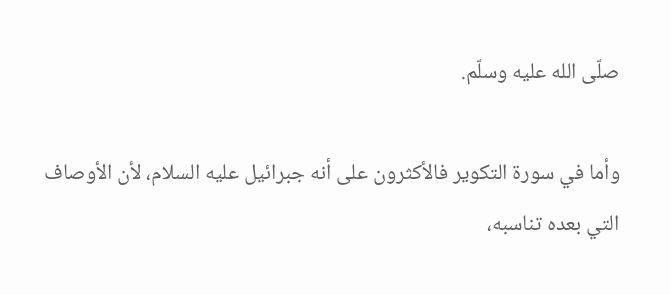صلّى الله عليه وسلّم.

وأما في سورة التكوير فالأكثرون على أنه جبرائيل عليه السلام، لأن الأوصاف التي بعده تناسبه،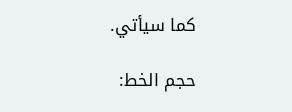كما سيأتي.

حجم الخط: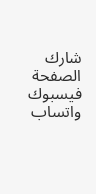شارك الصفحة
فيسبوك واتساب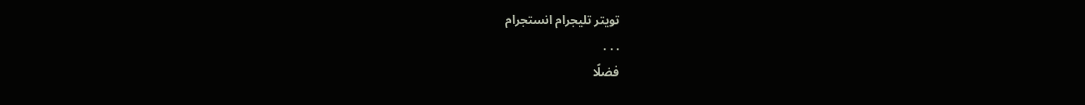تويتر تليجرام انستجرام
. . .
فضلًا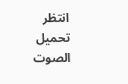انتظر تحميل الصوت